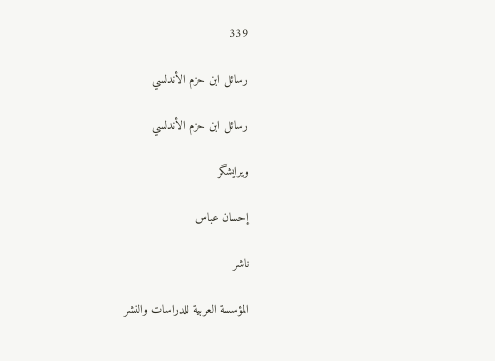339

رسائل ابن حزم الأندلسي

رسائل ابن حزم الأندلسي

ویرایشگر

إحسان عباس

ناشر

المؤسسة العربية للدراسات والنشر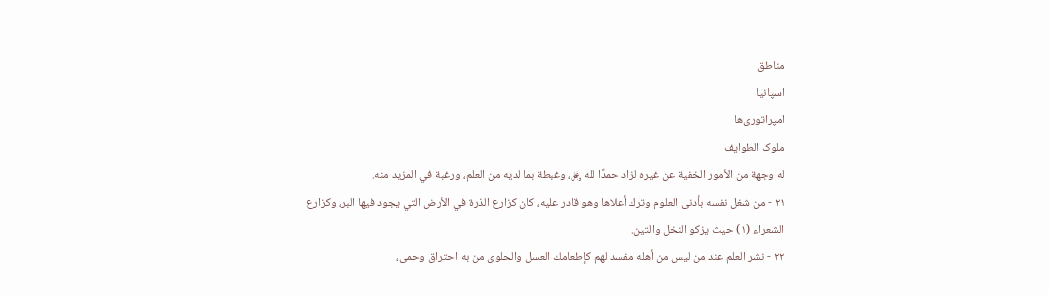مناطق
اسپانیا
امپراتوری‌ها
ملوک الطوایف
له وجهة من الأمور الخفية عن غيره لزاد حمدًا لله ﷿، وغبطة بما لديه من العلم، ورغبة في المزيد منه.
٢١ - من شغل نفسه بأدنى العلوم وترك أعلاها وهو قادر عليه، كان كزارع الذرة في الأرض التي يجود فيها البر، وكزارع الشعراء (١) حيث يزكو النخل والتين.
٢٢ - نشر العلم عند من ليس من أهله مفسد لهم كإطعامك العسل والحلوى من به احتراق وحمى،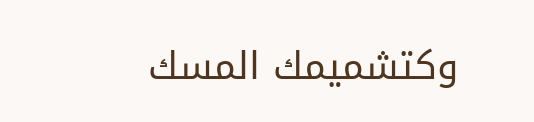وكتشميمك المسك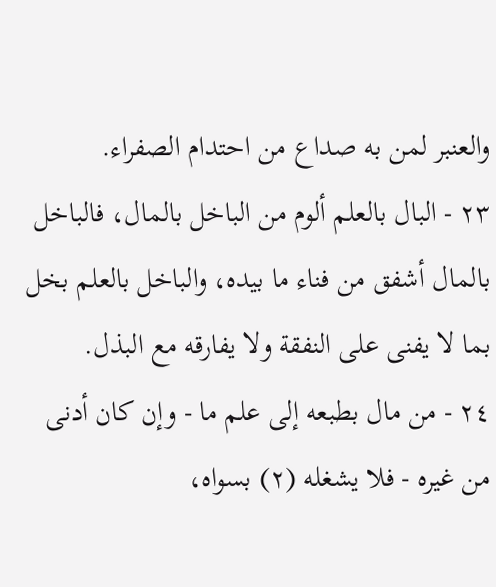والعنبر لمن به صداع من احتدام الصفراء.
٢٣ - البال بالعلم ألوم من الباخل بالمال، فالباخل بالمال أشفق من فناء ما بيده، والباخل بالعلم بخل بما لا يفنى على النفقة ولا يفارقه مع البذل.
٢٤ - من مال بطبعه إلى علم ما - وإن كان أدنى من غيره - فلا يشغله (٢) بسواه،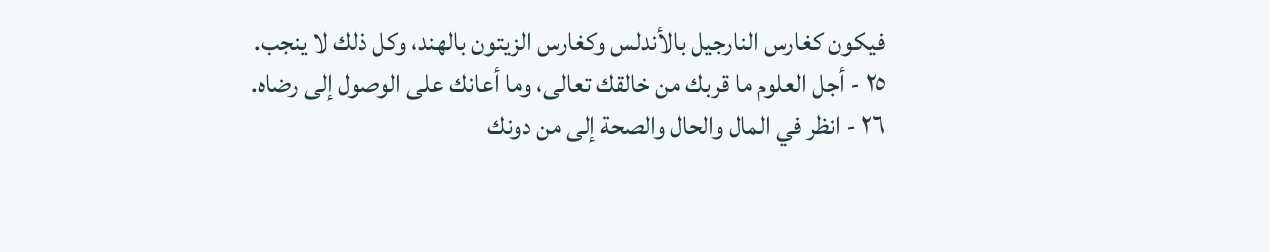فيكون كغارس النارجيل بالأندلس وكغارس الزيتون بالهند، وكل ذلك لا ينجب.
٢٥ - أجل العلوم ما قربك من خالقك تعالى، وما أعانك على الوصول إلى رضاه.
٢٦ - انظر في المال والحال والصحة إلى من دونك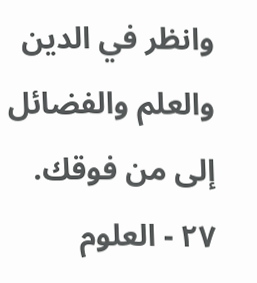وانظر في الدين والعلم والفضائل إلى من فوقك.
٢٧ - العلوم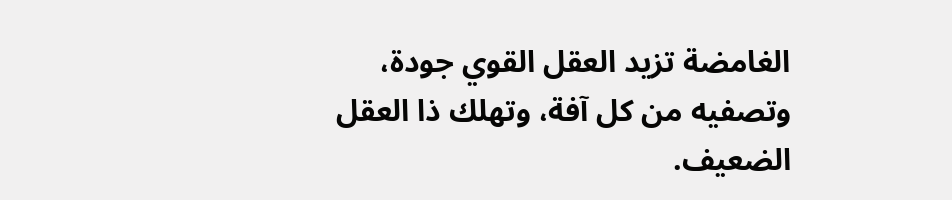الغامضة تزيد العقل القوي جودة، وتصفيه من كل آفة، وتهلك ذا العقل الضعيف.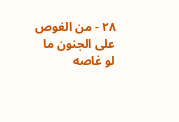٢٨ - من الغوص على الجنون ما لو غاصه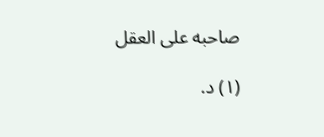صاحبه على العقل

(١) د.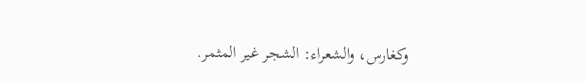وكغارس، والشعراء: الشجر غير المثمر.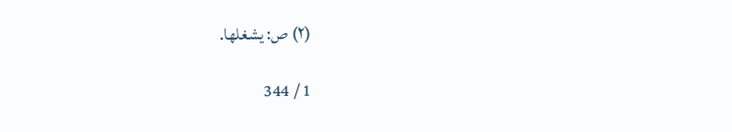(٢) ص: يشغلها.

1 / 344